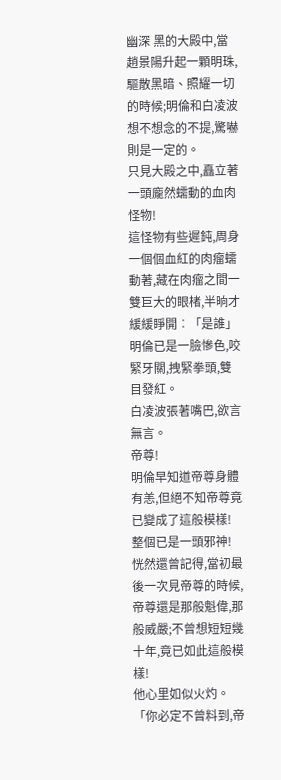幽深 黑的大殿中,當趙景陽升起一顆明珠,驅散黑暗、照耀一切的時候;明倫和白凌波想不想念的不提,驚嚇則是一定的。
只見大殿之中,矗立著一頭龐然蠕動的血肉怪物!
這怪物有些遲鈍,周身一個個血紅的肉瘤蠕動著,藏在肉瘤之間一雙巨大的眼楮,半晌才緩緩睜開︰「是誰」
明倫已是一臉慘色,咬緊牙關,拽緊拳頭,雙目發紅。
白凌波張著嘴巴,欲言無言。
帝尊!
明倫早知道帝尊身體有恙,但絕不知帝尊竟已變成了這般模樣!
整個已是一頭邪神!
恍然還曾記得,當初最後一次見帝尊的時候,帝尊還是那般魁偉,那般威嚴;不曾想短短幾十年,竟已如此這般模樣!
他心里如似火灼。
「你必定不曾料到,帝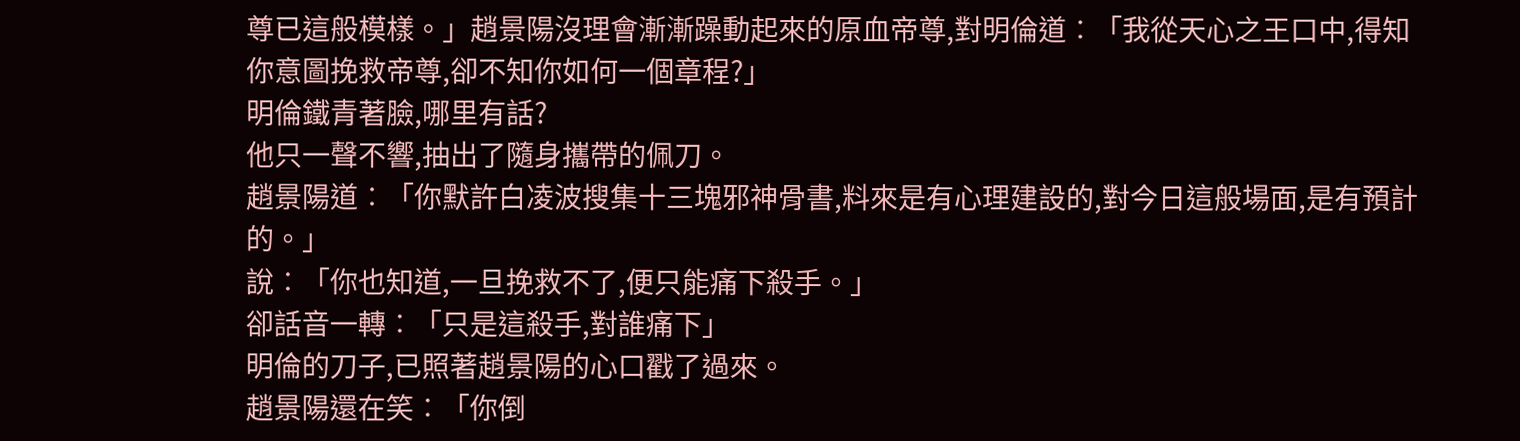尊已這般模樣。」趙景陽沒理會漸漸躁動起來的原血帝尊,對明倫道︰「我從天心之王口中,得知你意圖挽救帝尊,卻不知你如何一個章程?」
明倫鐵青著臉,哪里有話?
他只一聲不響,抽出了隨身攜帶的佩刀。
趙景陽道︰「你默許白凌波搜集十三塊邪神骨書,料來是有心理建設的,對今日這般場面,是有預計的。」
說︰「你也知道,一旦挽救不了,便只能痛下殺手。」
卻話音一轉︰「只是這殺手,對誰痛下」
明倫的刀子,已照著趙景陽的心口戳了過來。
趙景陽還在笑︰「你倒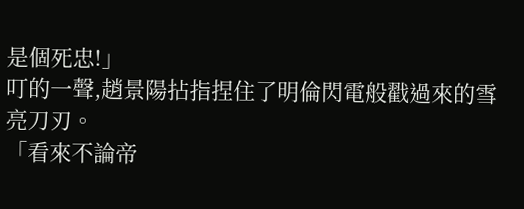是個死忠!」
叮的一聲,趙景陽拈指捏住了明倫閃電般戳過來的雪亮刀刃。
「看來不論帝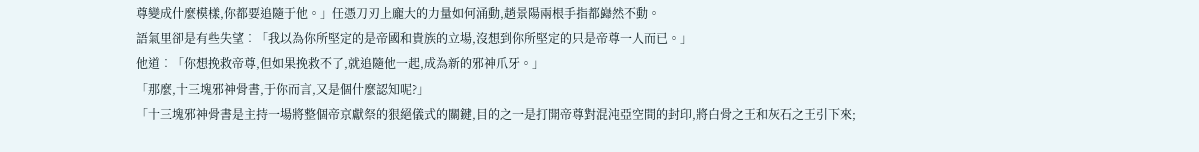尊變成什麼模樣,你都要追隨于他。」任憑刀刃上龐大的力量如何涌動,趙景陽兩根手指都巋然不動。
語氣里卻是有些失望︰「我以為你所堅定的是帝國和貴族的立場,沒想到你所堅定的只是帝尊一人而已。」
他道︰「你想挽救帝尊,但如果挽救不了,就追隨他一起,成為新的邪神爪牙。」
「那麼,十三塊邪神骨書,于你而言,又是個什麼認知呢?」
「十三塊邪神骨書是主持一場將整個帝京獻祭的狠絕儀式的關鍵,目的之一是打開帝尊對混沌亞空間的封印,將白骨之王和灰石之王引下來;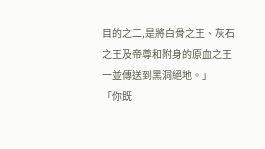目的之二,是將白骨之王、灰石之王及帝尊和附身的原血之王一並傳送到黑洞絕地。」
「你既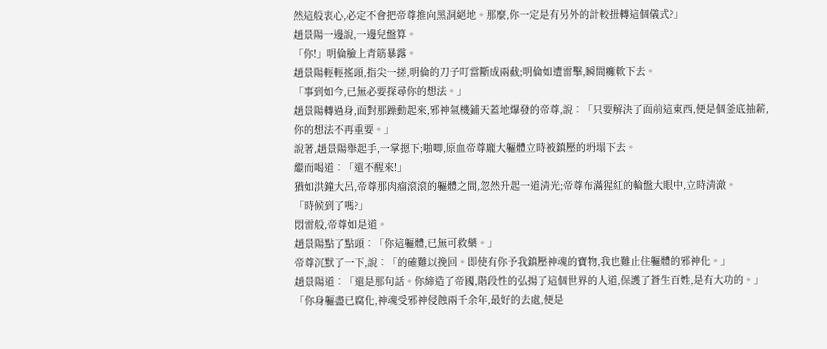然這般衷心,必定不會把帝尊推向黑洞絕地。那麼,你一定是有另外的計較扭轉這個儀式?」
趙景陽一邊說,一邊兒盤算。
「你!」明倫臉上青筋暴露。
趙景陽輕輕搖頭,指尖一搓,明倫的刀子叮當斷成兩截;明倫如遭雷擊,瞬間癱軟下去。
「事到如今,已無必要探尋你的想法。」
趙景陽轉過身,面對那躁動起來,邪神氣機鋪天蓋地爆發的帝尊,說︰「只要解決了面前這東西,便是個釜底抽薪,你的想法不再重要。」
說著,趙景陽舉起手,一掌摁下;啪唧,原血帝尊龐大軀體立時被鎮壓的坍塌下去。
繼而喝道︰「還不醒來!」
猶如洪鐘大呂,帝尊那肉瘤滾滾的軀體之間,忽然升起一道清光;帝尊布滿猩紅的輪盤大眼中,立時清澈。
「時候到了嗎?」
悶雷般,帝尊如是道。
趙景陽點了點頭︰「你這軀體,已無可救藥。」
帝尊沉默了一下,說︰「的確難以挽回。即使有你予我鎮壓神魂的寶物,我也難止住軀體的邪神化。」
趙景陽道︰「還是那句話。你締造了帝國,階段性的弘揚了這個世界的人道,保護了蒼生百姓,是有大功的。」
「你身軀盡已腐化,神魂受邪神侵蝕兩千余年,最好的去處,便是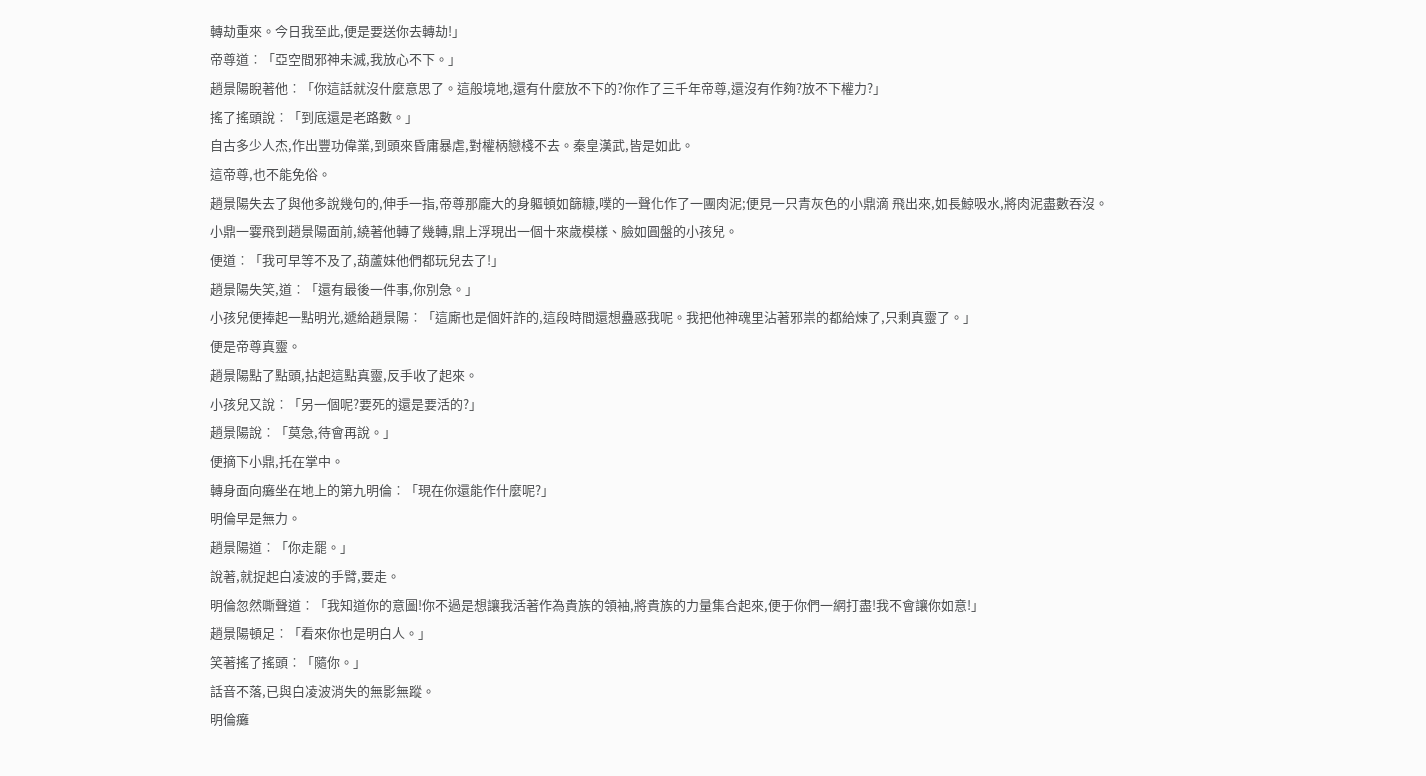轉劫重來。今日我至此,便是要送你去轉劫!」
帝尊道︰「亞空間邪神未滅,我放心不下。」
趙景陽睨著他︰「你這話就沒什麼意思了。這般境地,還有什麼放不下的?你作了三千年帝尊,還沒有作夠?放不下權力?」
搖了搖頭說︰「到底還是老路數。」
自古多少人杰,作出豐功偉業,到頭來昏庸暴虐,對權柄戀棧不去。秦皇漢武,皆是如此。
這帝尊,也不能免俗。
趙景陽失去了與他多說幾句的,伸手一指,帝尊那龐大的身軀頓如篩糠,噗的一聲化作了一團肉泥;便見一只青灰色的小鼎滴 飛出來,如長鯨吸水,將肉泥盡數吞沒。
小鼎一霎飛到趙景陽面前,繞著他轉了幾轉,鼎上浮現出一個十來歲模樣、臉如圓盤的小孩兒。
便道︰「我可早等不及了,葫蘆妹他們都玩兒去了!」
趙景陽失笑,道︰「還有最後一件事,你別急。」
小孩兒便捧起一點明光,遞給趙景陽︰「這廝也是個奸詐的,這段時間還想蠱惑我呢。我把他神魂里沾著邪祟的都給煉了,只剩真靈了。」
便是帝尊真靈。
趙景陽點了點頭,拈起這點真靈,反手收了起來。
小孩兒又說︰「另一個呢?要死的還是要活的?」
趙景陽說︰「莫急,待會再說。」
便摘下小鼎,托在掌中。
轉身面向癱坐在地上的第九明倫︰「現在你還能作什麼呢?」
明倫早是無力。
趙景陽道︰「你走罷。」
說著,就捉起白凌波的手臂,要走。
明倫忽然嘶聲道︰「我知道你的意圖!你不過是想讓我活著作為貴族的領袖,將貴族的力量集合起來,便于你們一網打盡!我不會讓你如意!」
趙景陽頓足︰「看來你也是明白人。」
笑著搖了搖頭︰「隨你。」
話音不落,已與白凌波消失的無影無蹤。
明倫癱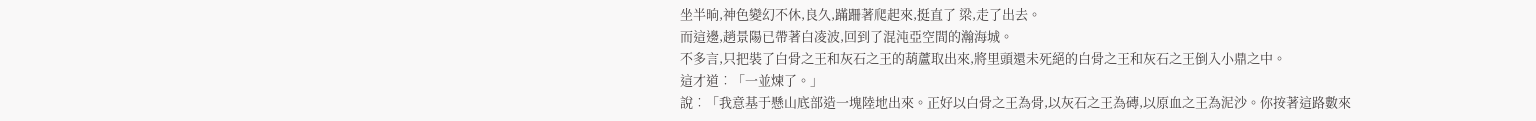坐半晌,神色變幻不休,良久,蹣跚著爬起來,挺直了 梁,走了出去。
而這邊,趙景陽已帶著白凌波,回到了混沌亞空間的瀚海城。
不多言,只把裝了白骨之王和灰石之王的葫蘆取出來,將里頭還未死絕的白骨之王和灰石之王倒入小鼎之中。
這才道︰「一並煉了。」
說︰「我意基于懸山底部造一塊陸地出來。正好以白骨之王為骨,以灰石之王為磚,以原血之王為泥沙。你按著這路數來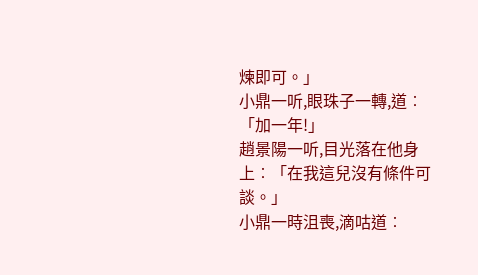煉即可。」
小鼎一听,眼珠子一轉,道︰「加一年!」
趙景陽一听,目光落在他身上︰「在我這兒沒有條件可談。」
小鼎一時沮喪,滴咕道︰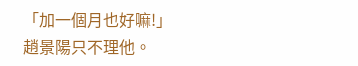「加一個月也好嘛!」
趙景陽只不理他。